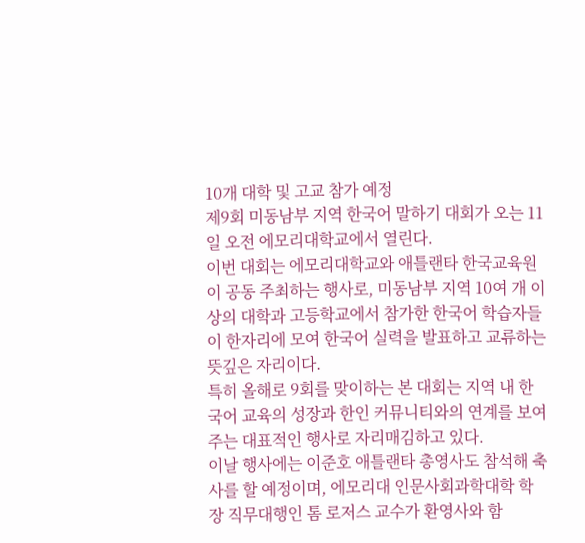10개 대학 및 고교 참가 예정
제9회 미동남부 지역 한국어 말하기 대회가 오는 11일 오전 에모리대학교에서 열린다.
이번 대회는 에모리대학교와 애틀랜타 한국교육원이 공동 주최하는 행사로, 미동남부 지역 10여 개 이상의 대학과 고등학교에서 참가한 한국어 학습자들이 한자리에 모여 한국어 실력을 발표하고 교류하는 뜻깊은 자리이다.
특히 올해로 9회를 맞이하는 본 대회는 지역 내 한국어 교육의 성장과 한인 커뮤니티와의 연계를 보여주는 대표적인 행사로 자리매김하고 있다.
이날 행사에는 이준호 애틀랜타 총영사도 참석해 축사를 할 예정이며, 에모리대 인문사회과학대학 학장 직무대행인 톰 로저스 교수가 환영사와 함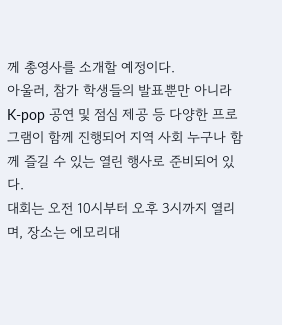께 총영사를 소개할 예정이다.
아울러, 참가 학생들의 발표뿐만 아니라 K-pop 공연 및 점심 제공 등 다양한 프로그램이 함께 진행되어 지역 사회 누구나 함께 즐길 수 있는 열린 행사로 준비되어 있다.
대회는 오전 10시부터 오후 3시까지 열리며, 장소는 에모리대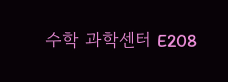수학 과학센터 E208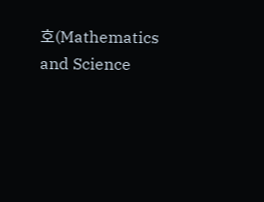호(Mathematics and Science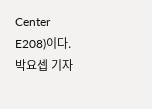Center E208)이다. 박요셉 기자